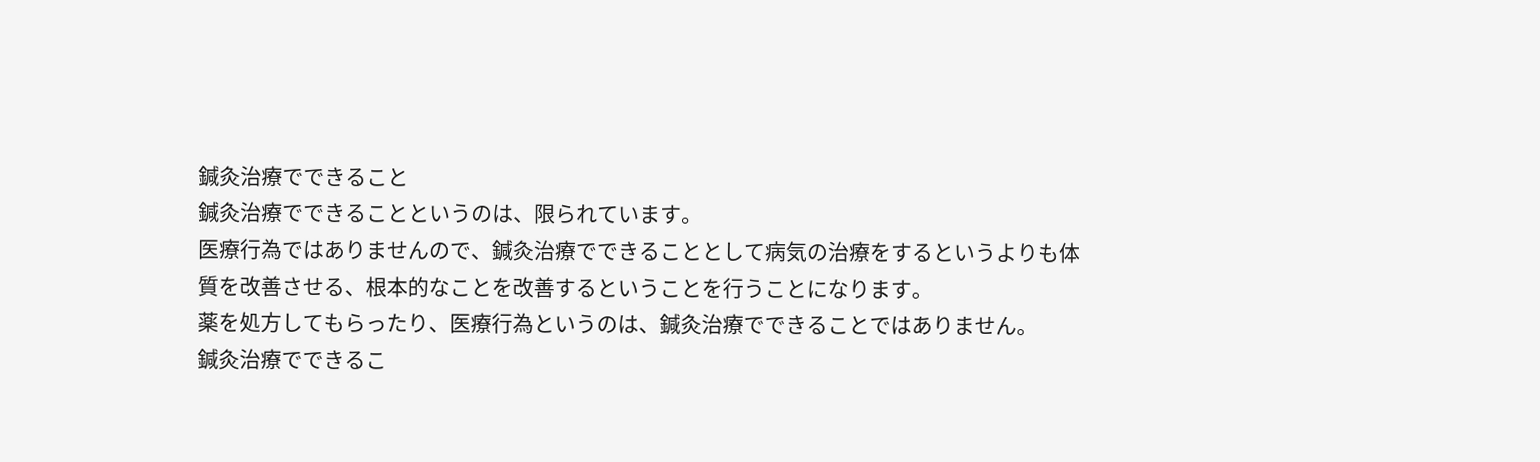鍼灸治療でできること
鍼灸治療でできることというのは、限られています。
医療行為ではありませんので、鍼灸治療でできることとして病気の治療をするというよりも体質を改善させる、根本的なことを改善するということを行うことになります。
薬を処方してもらったり、医療行為というのは、鍼灸治療でできることではありません。
鍼灸治療でできるこ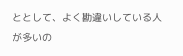ととして、よく勘違いしている人が多いの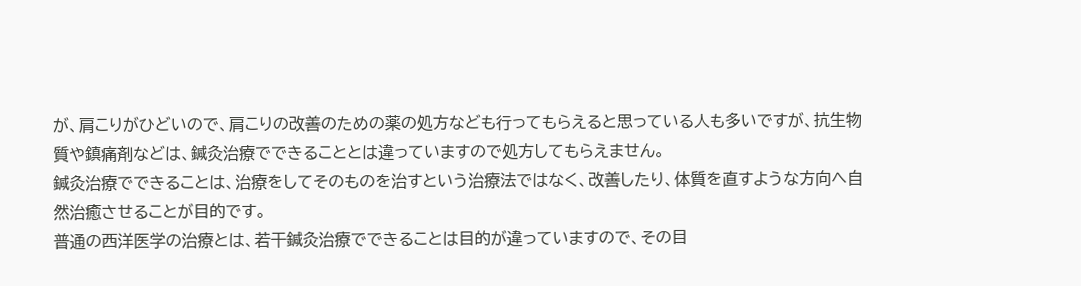が、肩こりがひどいので、肩こりの改善のための薬の処方なども行ってもらえると思っている人も多いですが、抗生物質や鎮痛剤などは、鍼灸治療でできることとは違っていますので処方してもらえません。
鍼灸治療でできることは、治療をしてそのものを治すという治療法ではなく、改善したり、体質を直すような方向へ自然治癒させることが目的です。
普通の西洋医学の治療とは、若干鍼灸治療でできることは目的が違っていますので、その目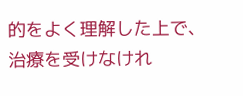的をよく理解した上で、治療を受けなけれ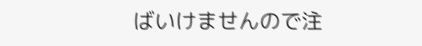ばいけませんので注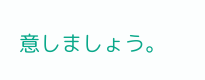意しましょう。